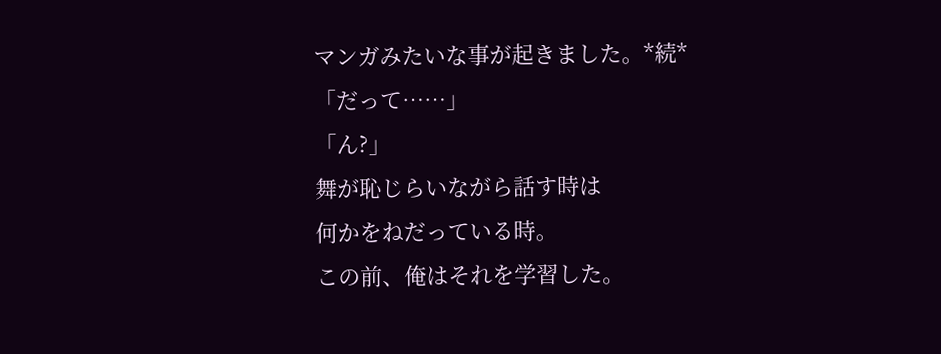マンガみたいな事が起きました。*続*
「だって……」
「ん?」
舞が恥じらいながら話す時は
何かをねだっている時。
この前、俺はそれを学習した。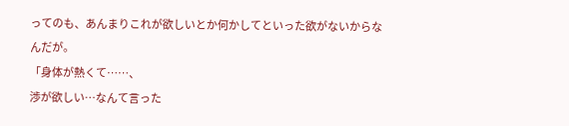ってのも、あんまりこれが欲しいとか何かしてといった欲がないからなんだが。
「身体が熱くて……、
渉が欲しい…なんて言った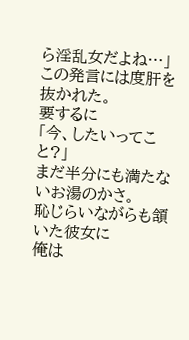ら淫乱女だよね…」
この発言には度肝を抜かれた。
要するに
「今、したいってこと?」
まだ半分にも満たないお湯のかさ。
恥じらいながらも頷いた彼女に
俺は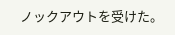ノックアウトを受けた。